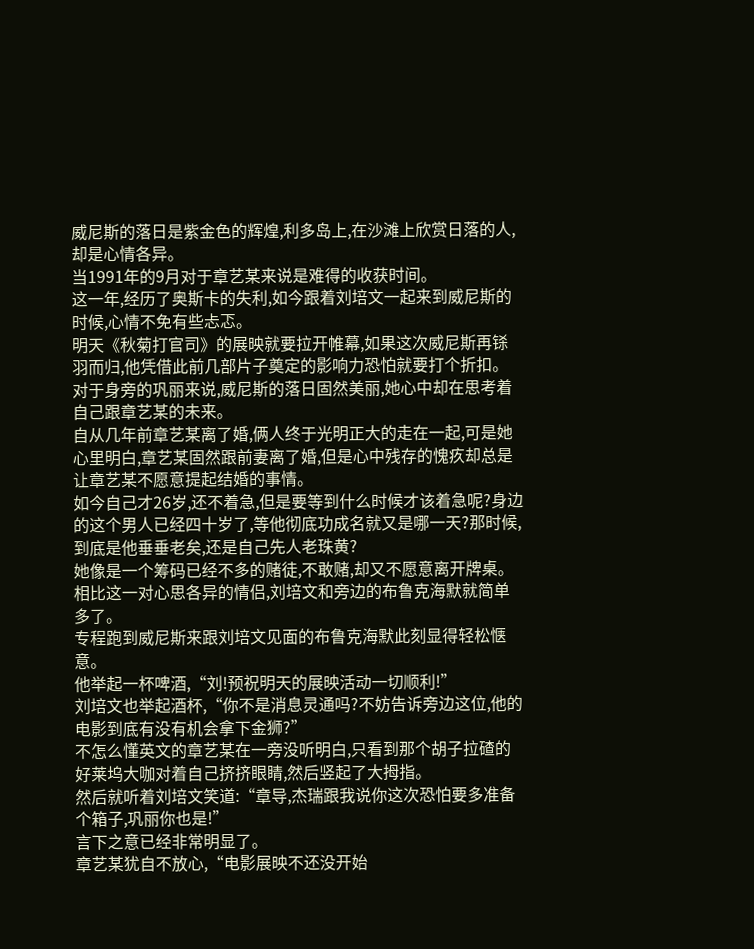威尼斯的落日是紫金色的辉煌,利多岛上,在沙滩上欣赏日落的人,却是心情各异。
当1991年的9月对于章艺某来说是难得的收获时间。
这一年,经历了奥斯卡的失利,如今跟着刘培文一起来到威尼斯的时候,心情不免有些忐忑。
明天《秋菊打官司》的展映就要拉开帷幕,如果这次威尼斯再铩羽而归,他凭借此前几部片子奠定的影响力恐怕就要打个折扣。
对于身旁的巩丽来说,威尼斯的落日固然美丽,她心中却在思考着自己跟章艺某的未来。
自从几年前章艺某离了婚,俩人终于光明正大的走在一起,可是她心里明白,章艺某固然跟前妻离了婚,但是心中残存的愧疚却总是让章艺某不愿意提起结婚的事情。
如今自己才26岁,还不着急,但是要等到什么时候才该着急呢?身边的这个男人已经四十岁了,等他彻底功成名就又是哪一天?那时候,到底是他垂垂老矣,还是自己先人老珠黄?
她像是一个筹码已经不多的赌徒,不敢赌,却又不愿意离开牌桌。
相比这一对心思各异的情侣,刘培文和旁边的布鲁克海默就简单多了。
专程跑到威尼斯来跟刘培文见面的布鲁克海默此刻显得轻松惬意。
他举起一杯啤酒,“刘!预祝明天的展映活动一切顺利!”
刘培文也举起酒杯,“你不是消息灵通吗?不妨告诉旁边这位,他的电影到底有没有机会拿下金狮?”
不怎么懂英文的章艺某在一旁没听明白,只看到那个胡子拉碴的好莱坞大咖对着自己挤挤眼睛,然后竖起了大拇指。
然后就听着刘培文笑道:“章导,杰瑞跟我说你这次恐怕要多准备个箱子,巩丽你也是!”
言下之意已经非常明显了。
章艺某犹自不放心,“电影展映不还没开始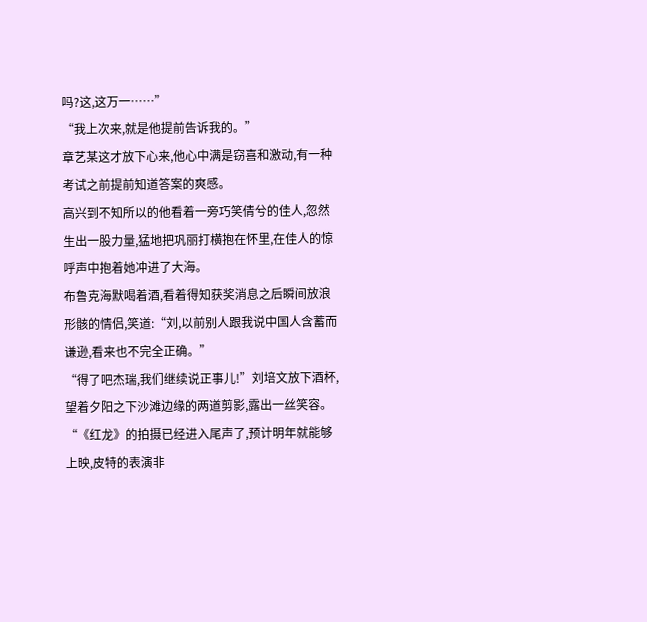吗?这,这万一……”
“我上次来,就是他提前告诉我的。”
章艺某这才放下心来,他心中满是窃喜和激动,有一种考试之前提前知道答案的爽感。
高兴到不知所以的他看着一旁巧笑倩兮的佳人,忽然生出一股力量,猛地把巩丽打横抱在怀里,在佳人的惊呼声中抱着她冲进了大海。
布鲁克海默喝着酒,看着得知获奖消息之后瞬间放浪形骸的情侣,笑道:“刘,以前别人跟我说中国人含蓄而谦逊,看来也不完全正确。”
“得了吧杰瑞,我们继续说正事儿!”刘培文放下酒杯,望着夕阳之下沙滩边缘的两道剪影,露出一丝笑容。
“《红龙》的拍摄已经进入尾声了,预计明年就能够上映,皮特的表演非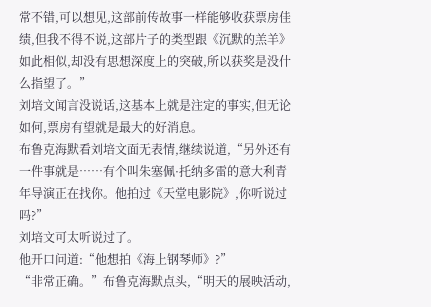常不错,可以想见,这部前传故事一样能够收获票房佳绩,但我不得不说,这部片子的类型跟《沉默的羔羊》如此相似,却没有思想深度上的突破,所以获奖是没什么指望了。”
刘培文闻言没说话,这基本上就是注定的事实,但无论如何,票房有望就是最大的好消息。
布鲁克海默看刘培文面无表情,继续说道,“另外还有一件事就是……有个叫朱塞佩·托纳多雷的意大利青年导演正在找你。他拍过《天堂电影院》,你听说过吗?”
刘培文可太听说过了。
他开口问道:“他想拍《海上钢琴师》?”
“非常正确。”布鲁克海默点头,“明天的展映活动,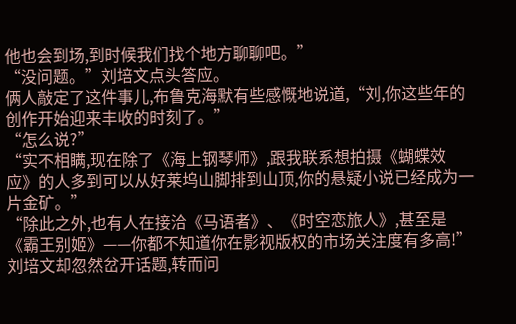他也会到场,到时候我们找个地方聊聊吧。”
“没问题。”刘培文点头答应。
俩人敲定了这件事儿,布鲁克海默有些感慨地说道,“刘,你这些年的创作开始迎来丰收的时刻了。”
“怎么说?”
“实不相瞒,现在除了《海上钢琴师》,跟我联系想拍摄《蝴蝶效应》的人多到可以从好莱坞山脚排到山顶,你的悬疑小说已经成为一片金矿。”
“除此之外,也有人在接洽《马语者》、《时空恋旅人》,甚至是《霸王别姬》——你都不知道你在影视版权的市场关注度有多高!”
刘培文却忽然岔开话题,转而问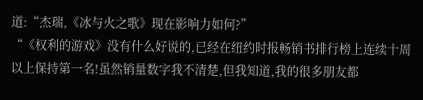道:“杰瑞,《冰与火之歌》现在影响力如何?”
“《权利的游戏》没有什么好说的,已经在纽约时报畅销书排行榜上连续十周以上保持第一名!虽然销量数字我不清楚,但我知道,我的很多朋友都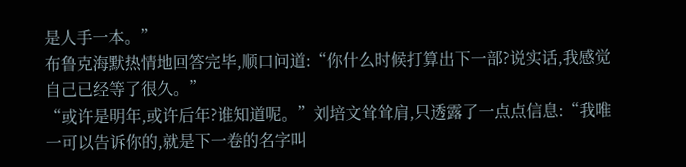是人手一本。”
布鲁克海默热情地回答完毕,顺口问道:“你什么时候打算出下一部?说实话,我感觉自己已经等了很久。”
“或许是明年,或许后年?谁知道呢。”刘培文耸耸肩,只透露了一点点信息:“我唯一可以告诉你的,就是下一卷的名字叫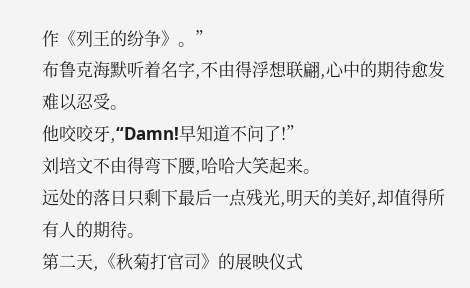作《列王的纷争》。”
布鲁克海默听着名字,不由得浮想联翩,心中的期待愈发难以忍受。
他咬咬牙,“Damn!早知道不问了!”
刘培文不由得弯下腰,哈哈大笑起来。
远处的落日只剩下最后一点残光,明天的美好,却值得所有人的期待。
第二天,《秋菊打官司》的展映仪式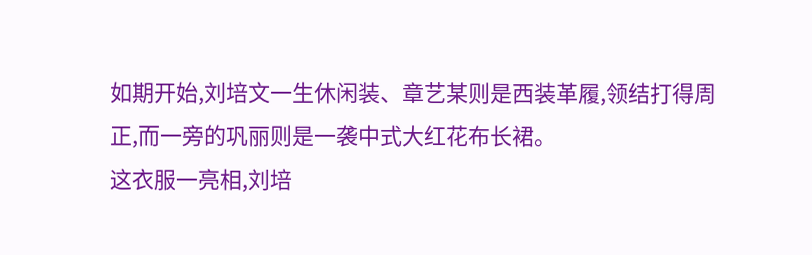如期开始,刘培文一生休闲装、章艺某则是西装革履,领结打得周正,而一旁的巩丽则是一袭中式大红花布长裙。
这衣服一亮相,刘培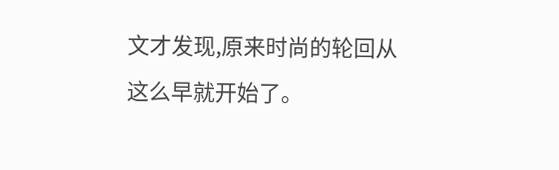文才发现,原来时尚的轮回从这么早就开始了。